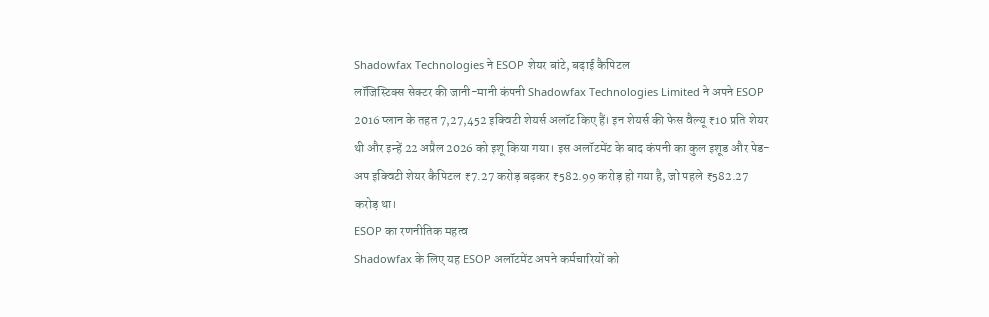Shadowfax Technologies ने ESOP शेयर बांटे, बढ़ाई कैपिटल
लॉजिस्टिक्स सेक्टर की जानी-मानी कंपनी Shadowfax Technologies Limited ने अपने ESOP 2016 प्लान के तहत 7,27,452 इक्विटी शेयर्स अलॉट किए हैं। इन शेयर्स की फेस वैल्यू ₹10 प्रति शेयर थी और इन्हें 22 अप्रैल 2026 को इशू किया गया। इस अलॉटमेंट के बाद कंपनी का कुल इशूड और पेड-अप इक्विटी शेयर कैपिटल ₹7.27 करोड़ बढ़कर ₹582.99 करोड़ हो गया है, जो पहले ₹582.27 करोड़ था।
ESOP का रणनीतिक महत्व
Shadowfax के लिए यह ESOP अलॉटमेंट अपने कर्मचारियों को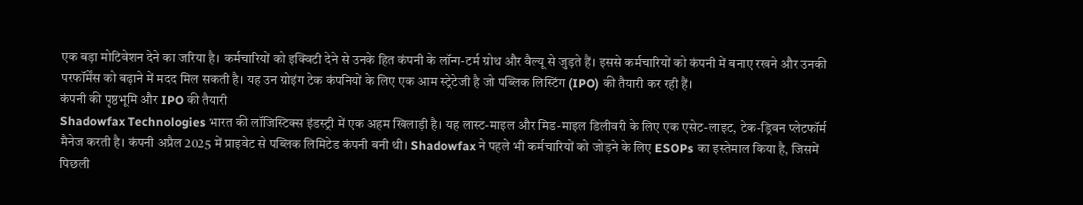एक बड़ा मोटिवेशन देने का जरिया है। कर्मचारियों को इक्विटी देने से उनके हित कंपनी के लॉन्ग-टर्म ग्रोथ और वैल्यू से जुड़ते हैं। इससे कर्मचारियों को कंपनी में बनाए रखने और उनकी परफॉर्मेंस को बढ़ाने में मदद मिल सकती है। यह उन ग्रोइंग टेक कंपनियों के लिए एक आम स्ट्रेटेजी है जो पब्लिक लिस्टिंग (IPO) की तैयारी कर रही हैं।
कंपनी की पृष्ठभूमि और IPO की तैयारी
Shadowfax Technologies भारत की लॉजिस्टिक्स इंडस्ट्री में एक अहम खिलाड़ी है। यह लास्ट-माइल और मिड-माइल डिलीवरी के लिए एक एसेट-लाइट, टेक-ड्रिवन प्लेटफॉर्म मैनेज करती है। कंपनी अप्रैल 2025 में प्राइवेट से पब्लिक लिमिटेड कंपनी बनी थी। Shadowfax ने पहले भी कर्मचारियों को जोड़ने के लिए ESOPs का इस्तेमाल किया है, जिसमें पिछली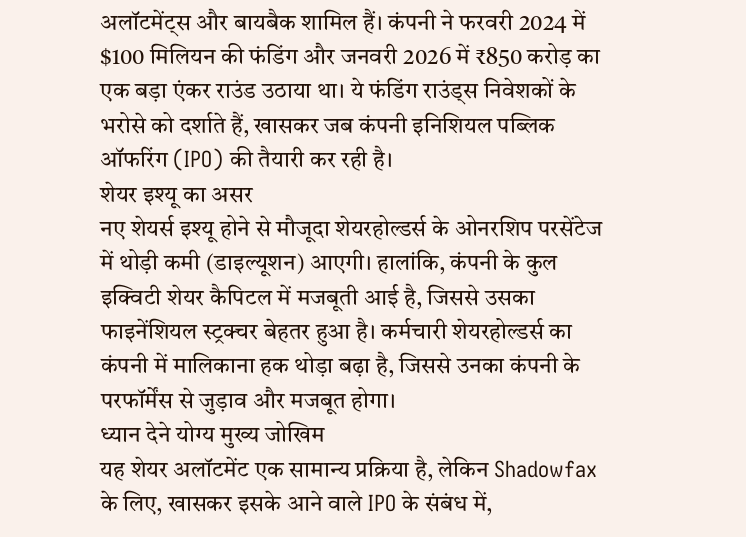अलॉटमेंट्स और बायबैक शामिल हैं। कंपनी ने फरवरी 2024 में $100 मिलियन की फंडिंग और जनवरी 2026 में ₹850 करोड़ का एक बड़ा एंकर राउंड उठाया था। ये फंडिंग राउंड्स निवेशकों के भरोसे को दर्शाते हैं, खासकर जब कंपनी इनिशियल पब्लिक ऑफरिंग (IPO) की तैयारी कर रही है।
शेयर इश्यू का असर
नए शेयर्स इश्यू होने से मौजूदा शेयरहोल्डर्स के ओनरशिप परसेंटेज में थोड़ी कमी (डाइल्यूशन) आएगी। हालांकि, कंपनी के कुल इक्विटी शेयर कैपिटल में मजबूती आई है, जिससे उसका फाइनेंशियल स्ट्रक्चर बेहतर हुआ है। कर्मचारी शेयरहोल्डर्स का कंपनी में मालिकाना हक थोड़ा बढ़ा है, जिससे उनका कंपनी के परफॉर्मेंस से जुड़ाव और मजबूत होगा।
ध्यान देने योग्य मुख्य जोखिम
यह शेयर अलॉटमेंट एक सामान्य प्रक्रिया है, लेकिन Shadowfax के लिए, खासकर इसके आने वाले IPO के संबंध में,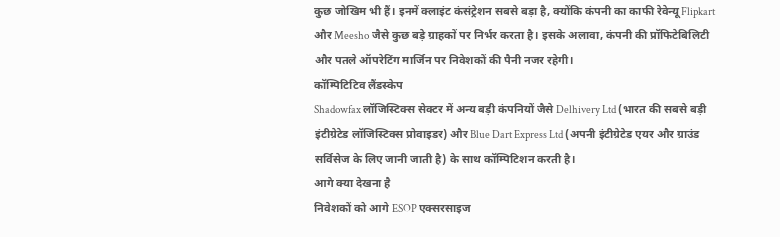कुछ जोखिम भी हैं। इनमें क्लाइंट कंसंट्रेशन सबसे बड़ा है, क्योंकि कंपनी का काफी रेवेन्यू Flipkart और Meesho जैसे कुछ बड़े ग्राहकों पर निर्भर करता है। इसके अलावा, कंपनी की प्रॉफिटेबिलिटी और पतले ऑपरेटिंग मार्जिन पर निवेशकों की पैनी नजर रहेगी।
कॉम्पिटिटिव लैंडस्केप
Shadowfax लॉजिस्टिक्स सेक्टर में अन्य बड़ी कंपनियों जैसे Delhivery Ltd (भारत की सबसे बड़ी इंटीग्रेटेड लॉजिस्टिक्स प्रोवाइडर) और Blue Dart Express Ltd (अपनी इंटीग्रेटेड एयर और ग्राउंड सर्विसेज के लिए जानी जाती है) के साथ कॉम्पिटिशन करती है।
आगे क्या देखना है
निवेशकों को आगे ESOP एक्सरसाइज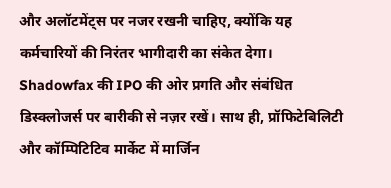और अलॉटमेंट्स पर नजर रखनी चाहिए, क्योंकि यह कर्मचारियों की निरंतर भागीदारी का संकेत देगा। Shadowfax की IPO की ओर प्रगति और संबंधित डिस्क्लोजर्स पर बारीकी से नज़र रखें। साथ ही, प्रॉफिटेबिलिटी और कॉम्पिटिटिव मार्केट में मार्जिन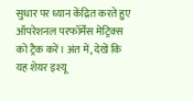सुधार पर ध्यान केंद्रित करते हुए ऑपरेशनल परफॉर्मेंस मेट्रिक्स को ट्रैक करें। अंत में, देखें कि यह शेयर इश्यू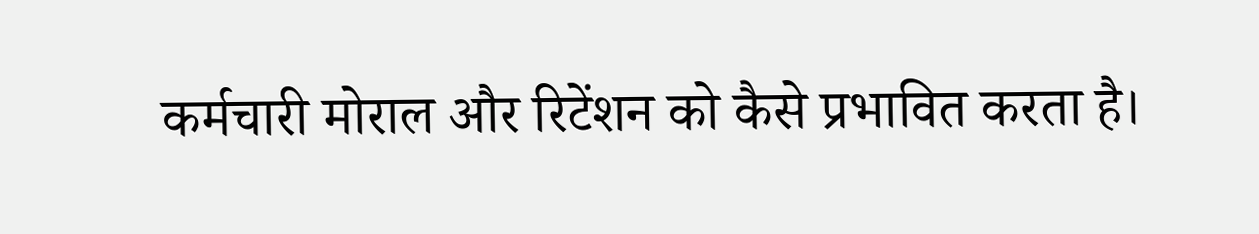कर्मचारी मोराल और रिटेंशन को कैसे प्रभावित करता है।